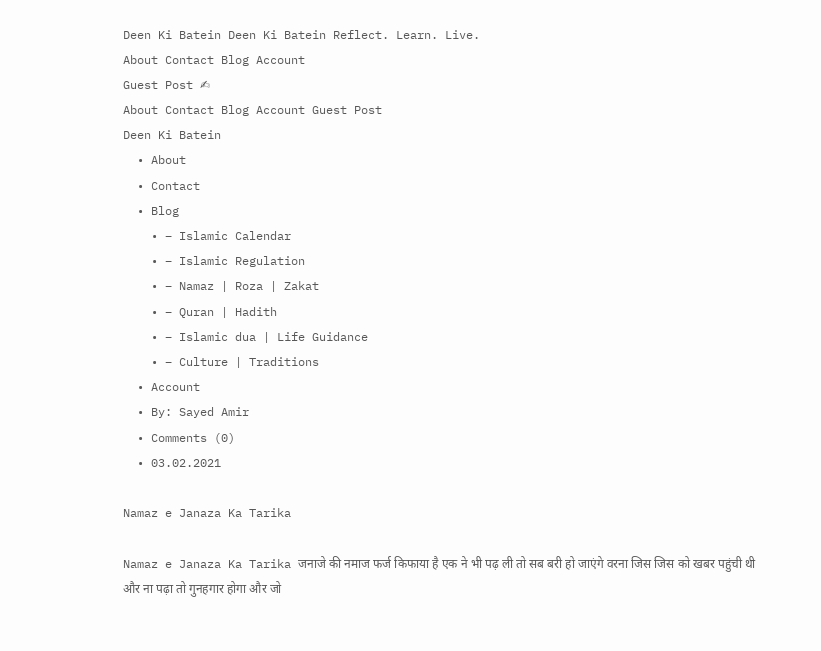Deen Ki Batein Deen Ki Batein Reflect. Learn. Live.
About Contact Blog Account
Guest Post ✍
About Contact Blog Account Guest Post
Deen Ki Batein
  • About
  • Contact
  • Blog
    • – Islamic Calendar
    • – Islamic Regulation
    • – Namaz | Roza | Zakat
    • – Quran | Hadith
    • – Islamic dua | Life Guidance
    • – Culture | Traditions
  • Account
  • By: Sayed Amir
  • Comments (0)
  • 03.02.2021

Namaz e Janaza Ka Tarika

Namaz e Janaza Ka Tarika जनाजे की नमाज फर्ज किफाया है एक ने भी पढ़ ली तो सब बरी हो जाएंगे वरना जिस जिस को खबर पहुंची थी और ना पढ़ा तो गुनहगार होगा और जो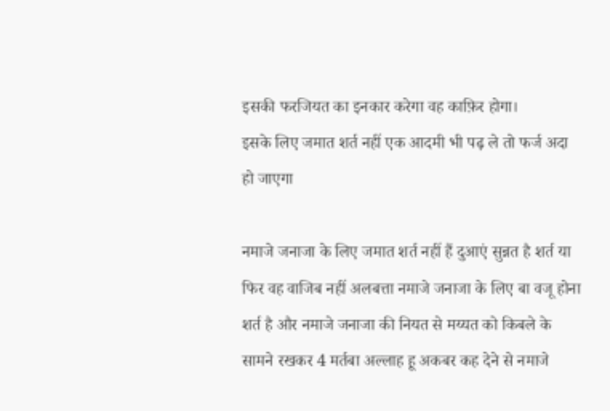इसकी फरजियत का इनकार करेगा वह काफ़िर होगा।
इसके लिए जमात शर्त नहीं एक आदमी भी पढ़ ले तो फर्ज अदा हो जाएगा

नमाजे जनाजा के लिए जमात शर्त नहीं हैं दुआएं सुन्नत है शर्त या फिर वह वाजिब नहीं अलबत्ता नमाजे जनाजा के लिए बा वजू होना शर्त है और नमाजे जनाजा की नियत से मय्यत को किबले के सामने रखकर 4 मर्तबा अल्लाह हू अकबर कह देने से नमाजे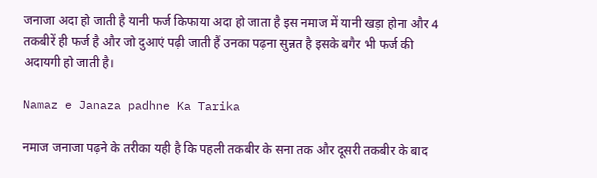जनाजा अदा हो जाती है यानी फर्ज किफाया अदा हो जाता है इस नमाज में यानी खड़ा होना और 4 तकबीरें ही फर्ज है और जो दुआएं पढ़ी जाती हैं उनका पढ़ना सुन्नत है इसके बगैर भी फर्ज की अदायगी हो जाती है।

Namaz e Janaza padhne Ka Tarika

नमाज जनाजा पढ़ने के तरीका यही है कि पहली तकबीर के सना तक और दूसरी तकबीर के बाद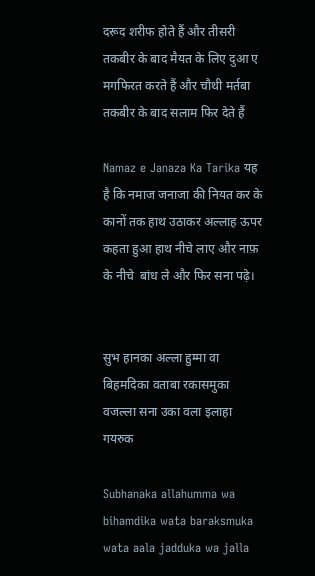दरूद शरीफ होते हैं और तीसरी तकबीर के बाद मैयत के लिए दुआ ए मगफिरत करते हैं और चौथी मर्तबा तकबीर के बाद सलाम फिर देते हैं

Namaz e Janaza Ka Tarika यह है कि नमाज जनाजा की नियत कर के कानों तक हाथ उठाकर अल्लाह ऊपर कहता हुआ हाथ नीचे लाए और नाफ़ के नीचे  बांध ले और फिर सना पढ़े।


सुभ हानका अल्ला हुम्मा वा बिहमदिका वताबा रकासमुका वजल्ला सना उका वला इलाहा गयरुक

Subhanaka allahumma wa bihamdika wata baraksmuka wata aala jadduka wa jalla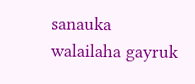sanauka walailaha gayruk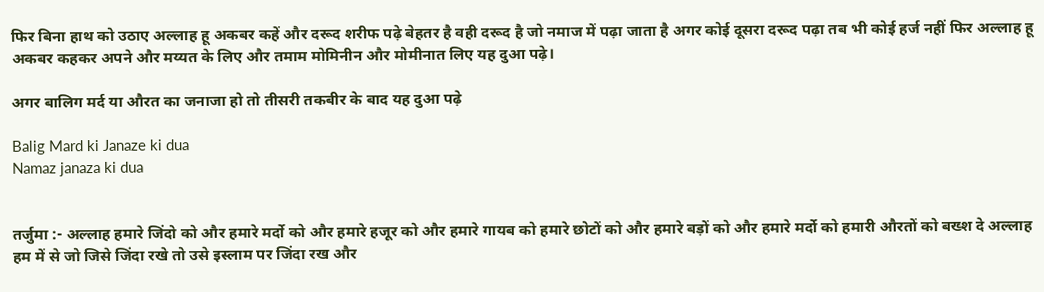फिर बिना हाथ को उठाए अल्लाह हू अकबर कहें और दरूद शरीफ पढ़े बेहतर है वही दरूद है जो नमाज में पढ़ा जाता है अगर कोई दूसरा दरूद पढ़ा तब भी कोई हर्ज नहीं फिर अल्लाह हू अकबर कहकर अपने और मय्यत के लिए और तमाम मोमिनीन और मोमीनात लिए यह दुआ पढ़े।

अगर बालिग मर्द या औरत का जनाजा हो तो तीसरी तकबीर के बाद यह दुआ पढ़े

Balig Mard ki Janaze ki dua
Namaz janaza ki dua


तर्जुमा :- अल्लाह हमारे जिंदो को और हमारे मर्दो को और हमारे हजूर को और हमारे गायब को हमारे छोटों को और हमारे बड़ों को और हमारे मर्दो को हमारी औरतों को बख्श दे अल्लाह हम में से जो जिसे जिंदा रखे तो उसे इस्लाम पर जिंदा रख और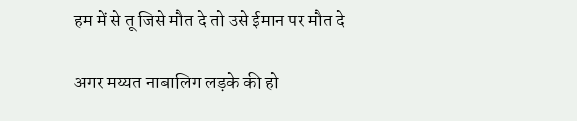हम में से तू जिसे मौत दे तो उसे ईमान पर मौत दे

अगर मय्यत नाबालिग लड़के की हो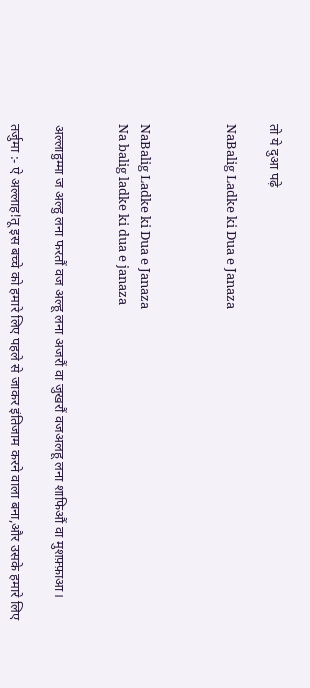तो ये दुआ पढ़े

NaBalig Ladke ki Dua e Janaza



NaBalig Ladke ki Dua e Janaza
Na balig ladke ki dua e janaza


अल्लाहुम्मा ज अल्हु लना फरतौं वज अल्हू लना अजरौं वा जुखरौं वजअलहू लना शाफिऔं वा मुशफ़्फ़ाआ।

तर्जुमा :- ऐ अल्लाह!तू इस बच्चे को हमारे लिए पहले से जाकर इंतिजाम करने वाला बना,और उसके हमारे लिए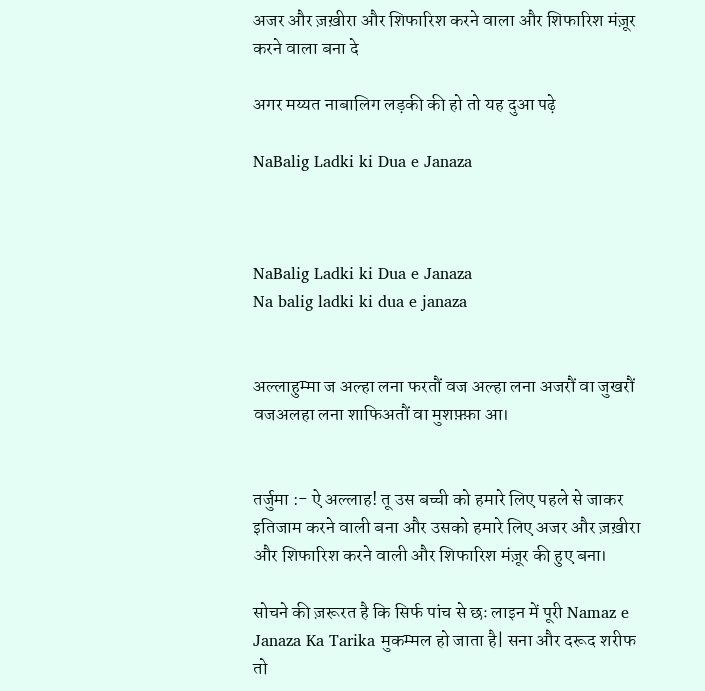अजर और ज़ख़ीरा और शिफारिश करने वाला और शिफारिश मंज़ूर करने वाला बना दे

अगर मय्यत नाबालिग लड़की की हो तो यह दुआ पढ़े

NaBalig Ladki ki Dua e Janaza



NaBalig Ladki ki Dua e Janaza
Na balig ladki ki dua e janaza


अल्लाहुम्मा ज अल्हा लना फरतौं वज अल्हा लना अजरौं वा जुखरौं वजअलहा लना शाफिअतौं वा मुशफ़्फ़ा आ।


तर्जुमा :- ऐ अल्लाह! तू उस बच्ची को हमारे लिए पहले से जाकर इतिजाम करने वाली बना और उसको हमारे लिए अजर और ज़ख़ीरा और शिफारिश करने वाली और शिफारिश मंज़ूर की हुए बना।

सोचने की ज़रूरत है कि सिर्फ पांच से छः लाइन में पूरी Namaz e Janaza Ka Tarika मुकम्मल हो जाता है| सना और दरूद शरीफ तो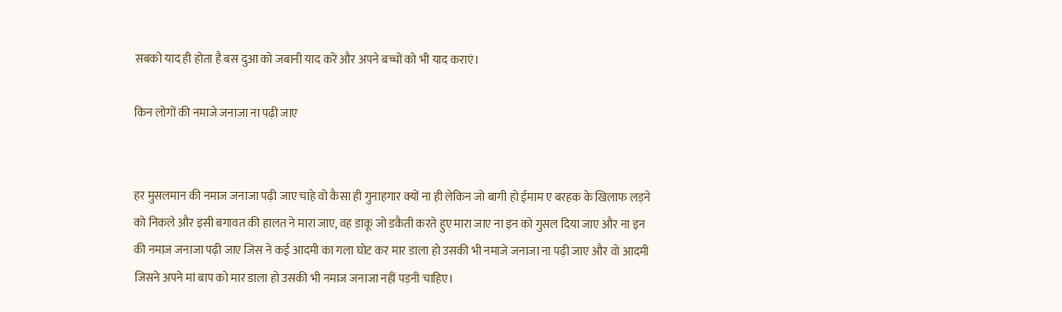सबको याद ही होता है बस दुआ को जबानी याद करें और अपने बच्चों को भी याद कराएं।

किन लोगों की नमाजे जनाजा ना पढ़ी जाए


हर मुसलमान की नमाज जनाजा पढ़ी जाए चाहे वो कैसा ही गुनाहगार क्यों ना ही लेकिन जो बागी हो ईमाम ए बरहक के खिलाफ लड़ने को निकले और इसी बगावत की हालत ने मारा जाए, वह डाकू जो डकैती करते हुए मारा जाए ना इन को गुसल दिया जाए और ना इन की नमाज जनाजा पढ़ी जाए जिस ने कई आदमी का गला घोट कर मार डाला हो उसकी भी नमाजे जनाजा ना पढ़ी जाए और वो आदमी जिसने अपने मां बाप को मार डाला हो उसकी भी नमाज जनाजा नहीं पड़नी चाहिए।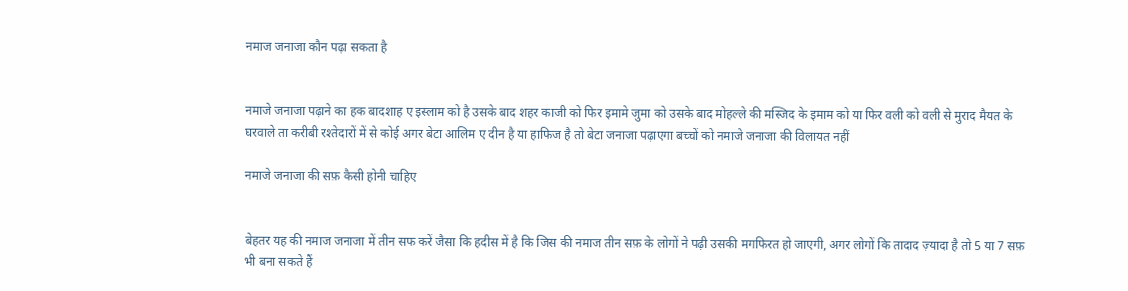नमाज जनाजा कौन पढ़ा सकता है


नमाजे जनाजा पढ़ाने का हक बादशाह ए इस्लाम को है उसके बाद शहर काजी को फिर इमामे जुमा को उसके बाद मोहल्ले की मस्जिद के इमाम को या फिर वली को वली से मुराद मैयत के घरवाले ता करीबी रश्तेदारों में से कोई अगर बेटा आलिम ए दीन है या हाफिज है तो बेटा जनाजा पढ़ाएगा बच्चों को नमाजे जनाजा की विलायत नहीं

नमाजे जनाजा की सफ़ कैसी होनी चाहिए


बेहतर यह की नमाज जनाजा में तीन सफ करें जैसा कि हदीस में है कि जिस की नमाज तीन सफ़ के लोगों ने पढ़ी उसकी मगफिरत हो जाएगी, अगर लोगों कि तादाद ज़्यादा है तो 5 या 7 सफ़ भी बना सकते हैं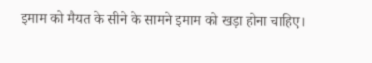इमाम को मैयत के सीने के सामने इमाम को खड़ा होना चाहिए।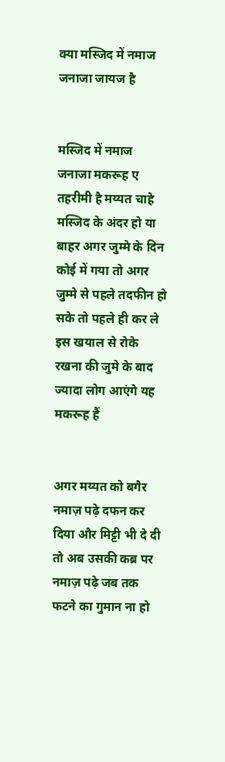क्या मस्जिद में नमाज जनाजा जायज है


मस्जिद में नमाज जनाजा मकरूह ए तहरीमी है मय्यत चाहे मस्जिद के अंदर हो या बाहर अगर जुम्मे के दिन कोई में गया तो अगर जुम्मे से पहले तदफीन हो सके तो पहले ही कर ले इस खयाल से रोके रखना की जुमे के बाद ज्यादा लोग आएंगे यह मकरूह हैं


अगर मय्यत को बगैर नमाज़ पढ़े दफन कर दिया और मिट्टी भी दे दी तो अब उसकी कब्र पर नमाज़ पढ़े जब तक फटने का गुमान ना हो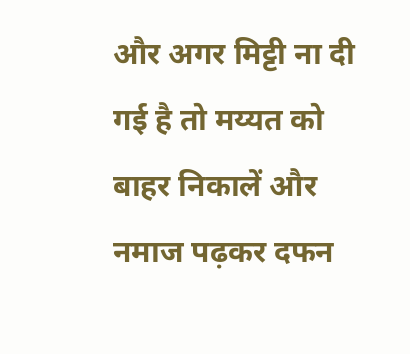और अगर मिट्टी ना दी गई है तो मय्यत को बाहर निकालें और नमाज पढ़कर दफन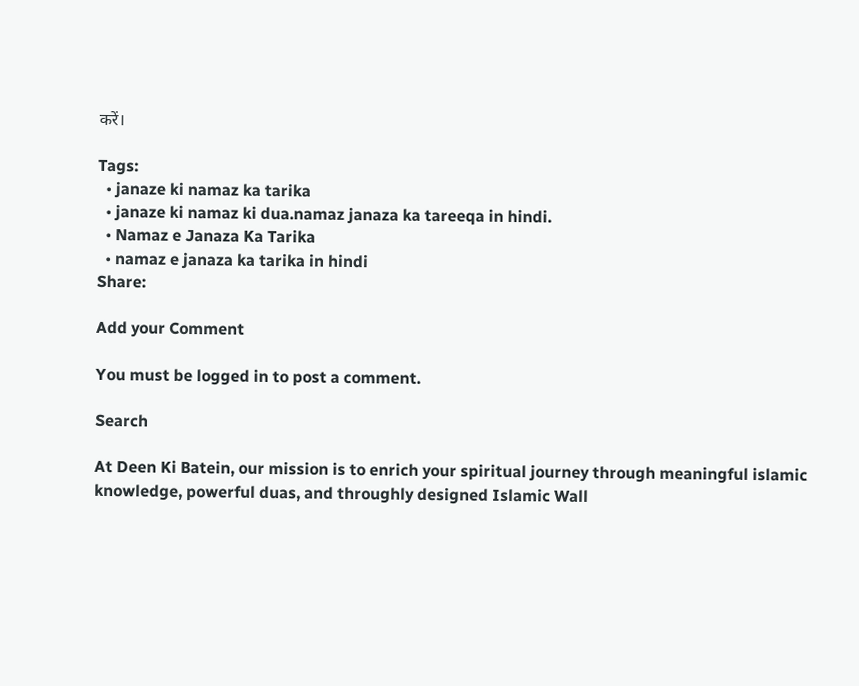करें।

Tags:
  • janaze ki namaz ka tarika
  • janaze ki namaz ki dua.namaz janaza ka tareeqa in hindi.
  • Namaz e Janaza Ka Tarika
  • namaz e janaza ka tarika in hindi
Share:

Add your Comment

You must be logged in to post a comment.

Search

At Deen Ki Batein, our mission is to enrich your spiritual journey through meaningful islamic knowledge, powerful duas, and throughly designed Islamic Wall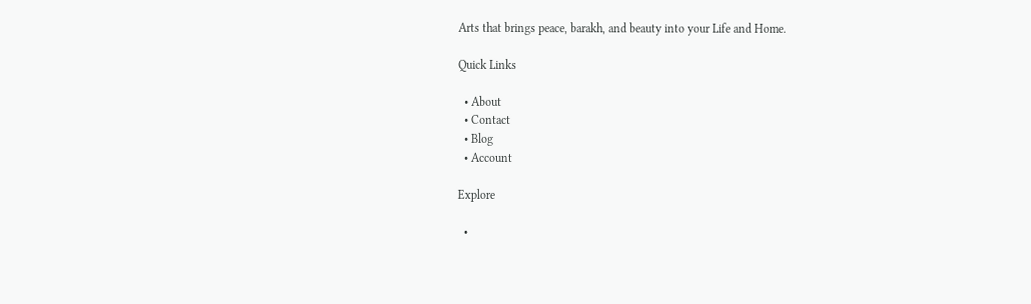Arts that brings peace, barakh, and beauty into your Life and Home.

Quick Links

  • About
  • Contact
  • Blog
  • Account

Explore

  •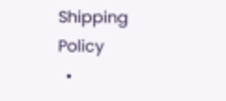Shipping Policy
  •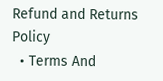Refund and Returns Policy
  • Terms And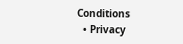Conditions
  • Privacy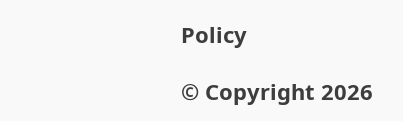Policy

© Copyright 2026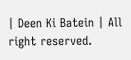| Deen Ki Batein | All right reserved.